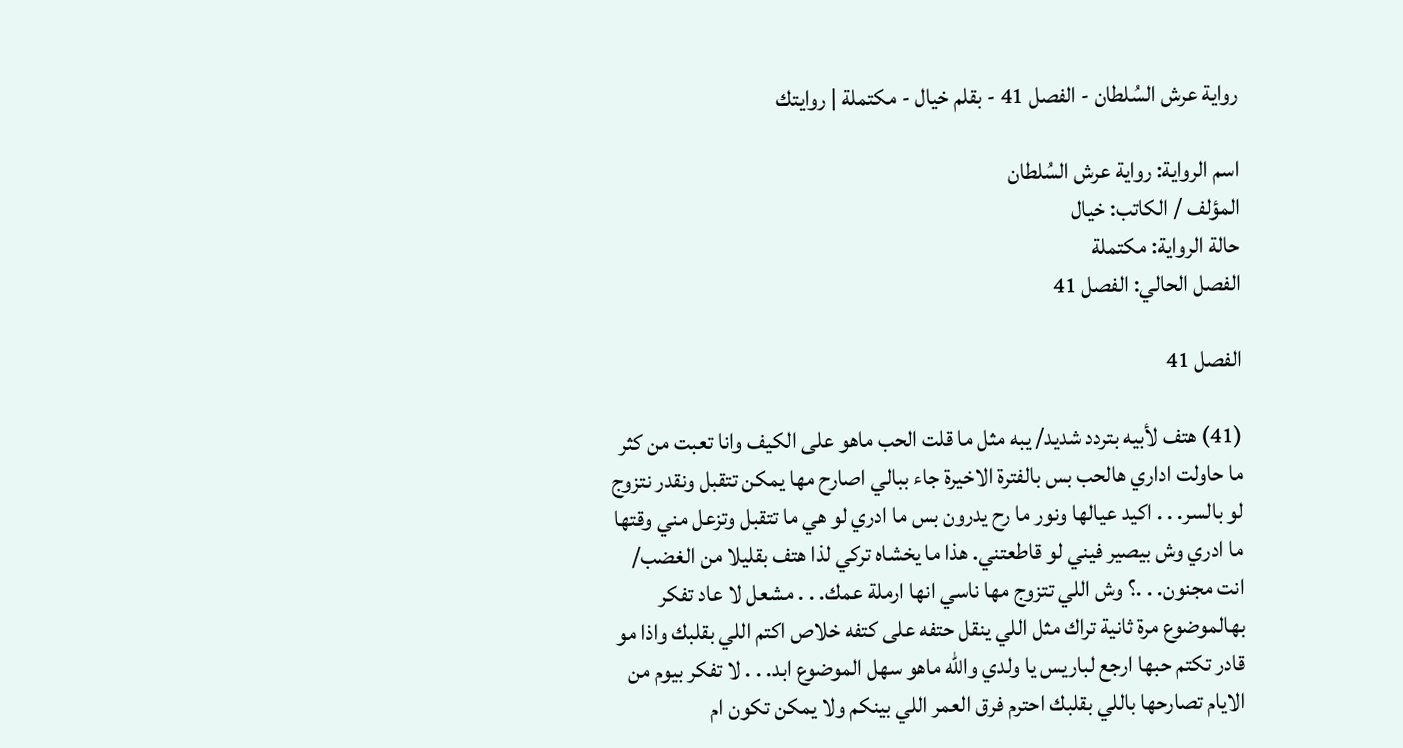رواية عرش السُلطان - الفصل 41 - بقلم خيال - مكتملة | روايتك

اسم الرواية: رواية عرش السُلطان
المؤلف / الكاتب: خيال
حالة الرواية: مكتملة
الفصل الحالي: الفصل 41

الفصل 41

(41) هتف لأبيه بتردد شديد/ يبه مثل ما قلت الحب ماهو على الكيف وانا تعبت من كثر ما حاولت اداري هالحب بس بالفترة الاخيرة جاء ببالي اصارح مها يمكن تتقبل ونقدر نتزوج لو بالسر. . . اكيد عيالها ونور ما رح يدرون بس ما ادري لو هي ما تتقبل وتزعل مني وقتها ما ادري وش بيصير فيني لو قاطعتني. هذا ما يخشاه تركي لذا هتف بقليلا من الغضب/ انت مجنون. . .؟ وش اللي تتزوج مها ناسي انها ارملة عمك. . . مشعل لا عاد تفكر بهالموضوع مرة ثانية تراك مثل اللي ينقل حتفه على كتفه خلاص اكتم اللي بقلبك واذا مو قادر تكتم حبها ارجع لباريس يا ولدي والله ماهو سهل الموضوع ابد. . . لا تفكر بيوم من الايام تصارحها باللي بقلبك احترم فرق العمر اللي بينكم ولا يمكن تكون ام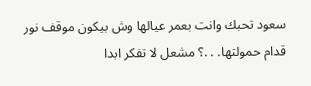سعود تحبك وانت بعمر عيالها وش بيكون موقف نور قدام حمولتها. . .؟ مشعل لا تفكر ابدا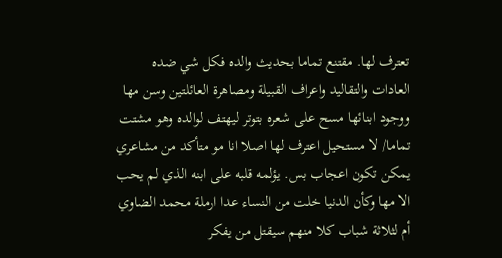تعترف لها. مقتنع تماما بحديث والده فكل شي ضده العادات والتقاليد واعراف القبيلة ومصاهرة العائلتين وسن مها ووجود ابنائها مسح على شعره بتوتر ليهتف لوالده وهو مشتت تماما/ لا مستحيل اعترف لها اصلا انا مو متأكد من مشاعري يمكن تكون اعجاب بس. يؤلمه قلبه على ابنه الذي لم يحب الا مها وكأن الدنيا خلت من النساء عدا ارملة محمد الضاوي أم لثلاثة شباب كلا منهم سيقتل من يفكر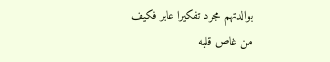بوالدتهم مجرد تفكيرا عابر فكيف من غاص قلبه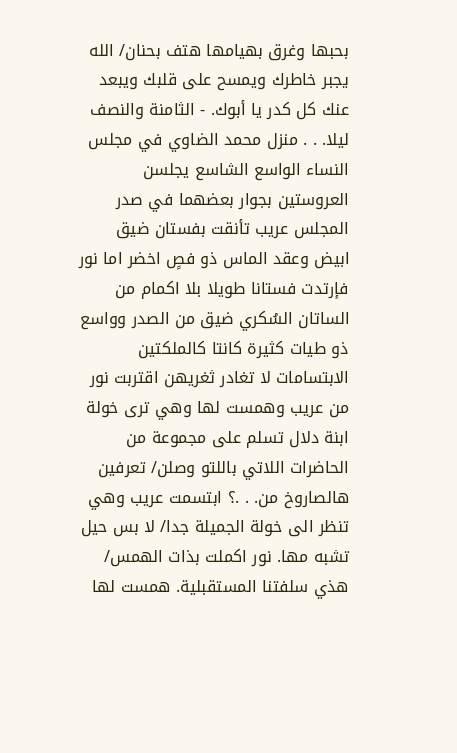بحبها وغرق بهيامها هتف بحنان/ الله يجبر خاطرك ويمسح على قلبك ويبعد عنك كل كدر يا أبوك. - الثامنة والنصف ليلا. . . منزل محمد الضاوي في مجلس النساء الواسع الشاسع يجلسن العروستين بجوار بعضهما في صدر المجلس عريب تأنقت بفستان ضيق ابيض وعقد الماس ذو فصٍ اخضر اما نور فإرتدت فستانا طويلا بلا اكمام من الساتان السُكري ضيق من الصدر وواسع ذو طيات كثيرة كانتا كالملكتين الابتسامات لا تغادر ثغريهن اقتربت نور من عريب وهمست لها وهي ترى خولة ابنة دلال تسلم على مجموعة من الحاضرات اللاتي باللتو وصلن/ تعرفين هالصاروخ من. . .؟ ابتسمت عريب وهي تنظر الى خولة الجميلة جدا/ لا بس حيل تشبه مها. نور اكملت بذات الهمس/ هذي سلفتنا المستقبلية. همست لها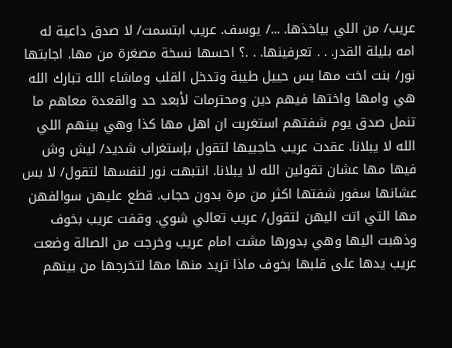عريب/ من اللي بياخذها. .../ يوسف. عريب ابتسمت/ لا صدق داعية له امه بليلة القدر. . . تعرفينها. . .؟ احسها نسخة مصغرة من مها. اجابتها نور/ بنت اخت مها بس حييل طيبة وتدخل القلب وماشاء الله تبارك الله هي وامها واختها فيهم دين ومحترمات لأبعد حد والقعدة معاهم ما تنمل صدق يوم شفتهم استغربت ان اهل مها كذا وهي بينهم اللي الله لا يبلانا. عقدت عريب حاجبيها لتقول بإستغراب شديد/ ليش وش فيها مها عشان تقولين الله لا يبلانا. انتبهت نور لنفسها لتقول/ لا بس عشانها سفور شفتها اكثر من مرة بدون حجاب. قطع عليهن سوالفهن مها التي اتت اليهن لتقول/ عريب تعالي شوي. وقفت عريب بخوف وذهبت اليها وهي بدورها مشت امام عريب وخرجت من الصالة وضعت عريب يدها على قلبها بخوف ماذا تريد منها مها لتخرجها من بينهم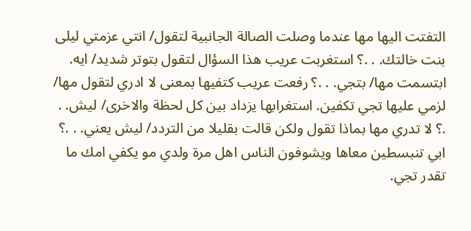التفتت اليها مها عندما وصلت الصالة الجانبية لتقول/ انتي عزمتي ليلى بنت خالتك. . .؟ استغربت عريب هذا السؤال لتقول بتوتر شديد/ ايه. ابتسمت مها/ بتجي. . .؟ رفعت عريب كتفيها بمعنى لا ادري لتقول مها/ لزمي عليها تجي تكفين. استغرابها يزداد بين كل لحظة والاخرى/ ليش. . .؟ لا تدري مها بماذا تقول ولكن قالت بقليلا من التردد/ ليش يعني. . .؟ ابي تنبسطين معاها ويشوفون الناس اهل مرة ولدي مو يكفي امك ما تقدر تجي.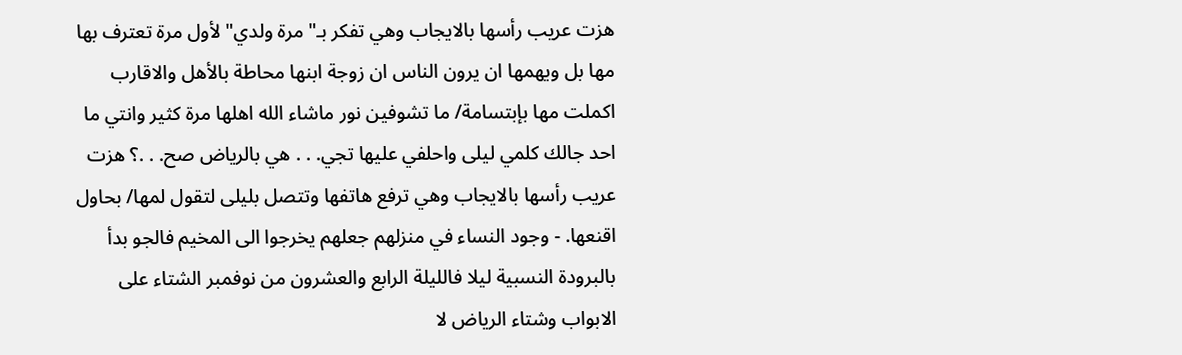هزت عريب رأسها بالايجاب وهي تفكر بـ" مرة ولدي" لأول مرة تعترف بها مها بل ويهمها ان يرون الناس ان زوجة ابنها محاطة بالأهل والاقارب اكملت مها بإبتسامة/ ما تشوفين نور ماشاء الله اهلها مرة كثير وانتي ما احد جالك كلمي ليلى واحلفي عليها تجي. . . هي بالرياض صح. . .؟ هزت عريب رأسها بالايجاب وهي ترفع هاتفها وتتصل بليلى لتقول لمها/ بحاول اقنعها. - وجود النساء في منزلهم جعلهم يخرجوا الى المخيم فالجو بدأ بالبرودة النسبية ليلا فالليلة الرابع والعشرون من نوفمبر الشتاء على الابواب وشتاء الرياض لا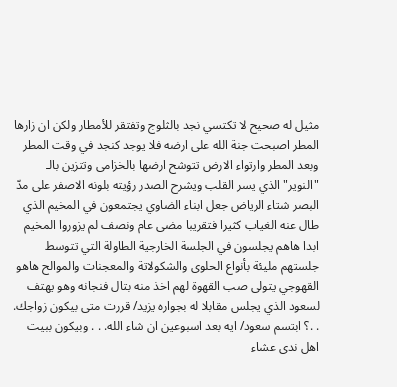مثيل له صحيح لا تكتسي نجد بالثلوج وتفتقر للأمطار ولكن ان زارها المطر اصبحت جنة الله على ارضه فلا يوجد كنجد في وقت المطر وبعد المطر وارتواء الارض تتوشح ارضها بالخزامى وتتزين بالـ "النوير" الذي يسر القلب ويشرح الصدر رؤيته بلونه الاصفر على مدّ البصر شتاء الرياض جعل ابناء الضاوي يجتمعون في المخيم الذي طال عنه الغياب كثيرا فتقريبا مضى عام ونصف لم يزوروا المخيم ابدا هاهم يجلسون في الجلسة الخارجية الطاولة التي تتوسط جلستهم مليئة بأنواع الحلوى والشكولاتة والمعجنات والموالح هاهو القهوجي يتولى صب القهوة لهم اخذ منه بتال فنجانه وهو يهتف لسعود الذي يجلس مقابلا له بجواره يزيد/ قررت متى بيكون زواجك. . .؟ ابتسم سعود/ ايه بعد اسبوعين ان شاء الله. . . وبيكون ببيت اهل ندى عشاء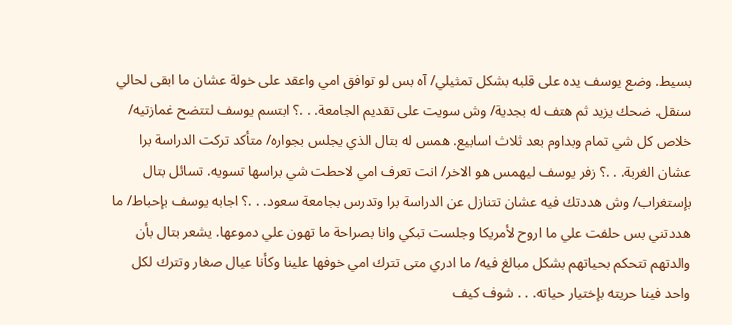بسيط. وضع يوسف يده على قلبه بشكل تمثيلي/ آه بس لو توافق امي واعقد على خولة عشان ما ابقى لحالي سنقل. ضحك يزيد ثم هتف له بجدية/ وش سويت على تقديم الجامعة. . .؟ ابتسم يوسف لتتضح غمازتيه/ خلاص كل شي تمام وبداوم بعد ثلاث اسابيع. همس له بتال الذي يجلس بجواره/ متأكد تركت الدراسة برا عشان الغربة. . .؟ زفر يوسف ليهمس هو الاخر/ انت تعرف امي لاحطت شي براسها تسويه. تسائل بتال بإستغراب/ وش هددتك فيه عشان تتنازل عن الدراسة برا وتدرس بجامعة سعود. . .؟ اجابه يوسف بإحباط/ ما هددتني بس حلفت علي ما اروح لأمريكا وجلست تبكي وانا بصراحة ما تهون علي دموعها. يشعر بتال بأن والدتهم تتحكم بحياتهم بشكل مبالغ فيه/ ما ادري متى تترك امي خوفها علينا وكأنا عيال صغار وتترك لكل واحد فينا حريته بإختيار حياته. . . شوف كيف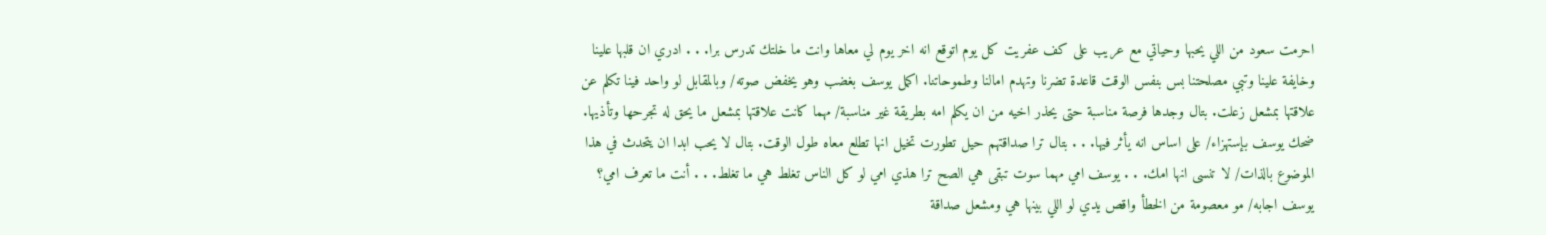احرمت سعود من اللي يحبها وحياتي مع عريب على كف عفريت كل يوم اتوقع انه اخر يوم لي معاها وانت ما خلتك تدرس برا. . . ادري ان قلبها علينا وخايفة علينا وتبي مصلحتنا بس بنفس الوقت قاعدة تضرنا وتهدم امالنا وطموحاتنا. اكمل يوسف بغضب وهو يخفض صوته/ وبالمقابل لو واحد فينا تكلم عن علاقتها بمشعل زعلت. بتال وجدها فرصة مناسبة حتى يحذر اخيه من ان يكلم امه بطريقة غير مناسبة/ مهما كانت علاقتها بمشعل ما يحق له تجرحها وتأذيها. ضحك يوسف بإستهزاء/ على اساس انه يأثر فيها. . . بتال ترا صداقتهم حيل تطورت تخيل انها تطلع معاه طول الوقت. بتال لا يحب ابدا ان يتحدث في هذا الموضوع بالذات/ لا تنسى انها امك. . . يوسف امي مهما سوت تبقى هي الصح ترا هذي امي لو كل الناس تغلط هي ما تغلط. . . أنت ما تعرف امي؟ يوسف اجابه/ مو معصومة من الخطأ واقص يدي لو اللي بينها هي ومشعل صداقة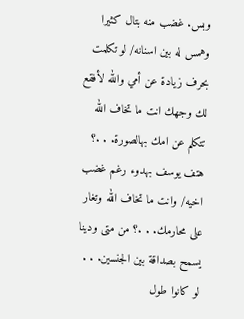وبس. غضب منه بتال كثيرا وهمس له بين اسنانه/ لو تكلمت بحرف زيادة عن أمي والله لأفقع لك وجهك انت ما تخاف الله تتكلم عن امك بهالصورة. . .؟ هتف يوسف بهدوء رغم غضب اخيه/ وانت ما تخاف الله وتغار على محارمك. . .؟ من متى ودينا يسمح بصداقة بين الجنسين. . . لو كانوا طول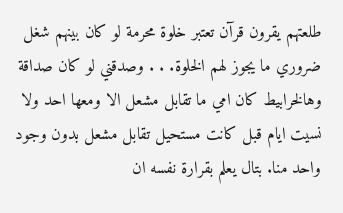طلعتهم يقرون قرآن تعتبر خلوة محرمة لو كان بينهم شغل ضروري ما يجوز لهم الخلوة. . . وصدقني لو كان صداقة وهالخرابيط كان امي ما تقابل مشعل الا ومعها احد ولا نسيت ايام قبل كانت مستحيل تقابل مشعل بدون وجود واحد منا. بتال يعلم بقرارة نفسه ان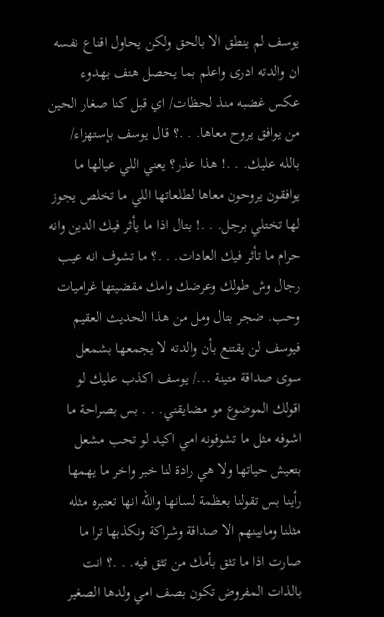يوسف لم ينطق الا بالحق ولكن يحاول اقناع نفسه ان والدته ادرى واعلم بما يحصل هتف بهدوء عكس غضبه منذ لحظات/ اي قبل كنا صغار الحين من يوافق يروح معاها. . .؟ قال يوسف بإستهزاء/ بالله عليك. . .! هذا عذر؟ يعني اللي عيالها ما يوافقون يروحون معاها لطلعاتها اللي ما تخلص يجوز لها تختلي برجل. . .! بتال اذا ما يأثر فيك الدين وانه حرام ما تأثر فيك العادات. . .؟ ما تشوف انه عيب رجال وش طولك وعرضك وامك مقضيتها غراميات وحب. ضجر بتال ومل من هذا الحديث العقيم فيوسف لن يقتنع بأن والدته لا يجمعها بشمعل سوى صداقة متينة .../ يوسف اكذب عليك لو اقولك الموضوع مو مضايقني. . . بس بصراحة ما اشوفه مثل ما تشوفونه امي اكيد لو تحب مشعل بتعيش حياتها ولا هي رادة لنا خبر واخر ما يهمها رأينا بس تقولنا بعظمة لسانها والله انها تعتبره مثله مثلنا ومابينهم الا صداقة وشراكة ونكذبها ترا ما صارت اذا ما تثق بأمك من تثق فيه. . .؟ انت بالذات المفروض تكون بصف امي ولدها الصغير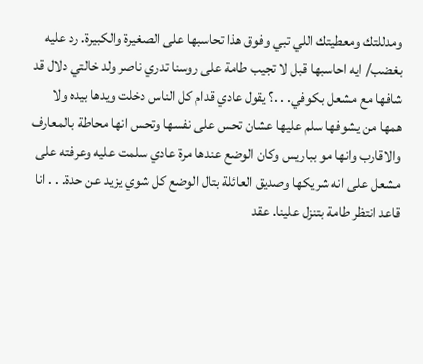ومدللتك ومعطيتك اللي تبي وفوق هذا تحاسبها على الصغيرة والكبيرة. رد عليه بغضب/ ايه احاسبها قبل لا تجيب طامة على روسنا تدري ناصر ولد خالتي دلال قد شافها مع مشعل بكوفي. . .؟ يقول عادي قدام كل الناس دخلت ويدها بيده ولا همها من يشوفها سلم عليها عشان تحس على نفسها وتحس انها محاطة بالمعارف والاقارب وانها مو بباريس وكان الوضع عندها مرة عادي سلمت عليه وعرفته على مشعل على انه شريكها وصديق العائلة بتال الوضع كل شوي يزيد عن حدة. . . انا قاعد انتظر طامة بتنزل علينا. عقد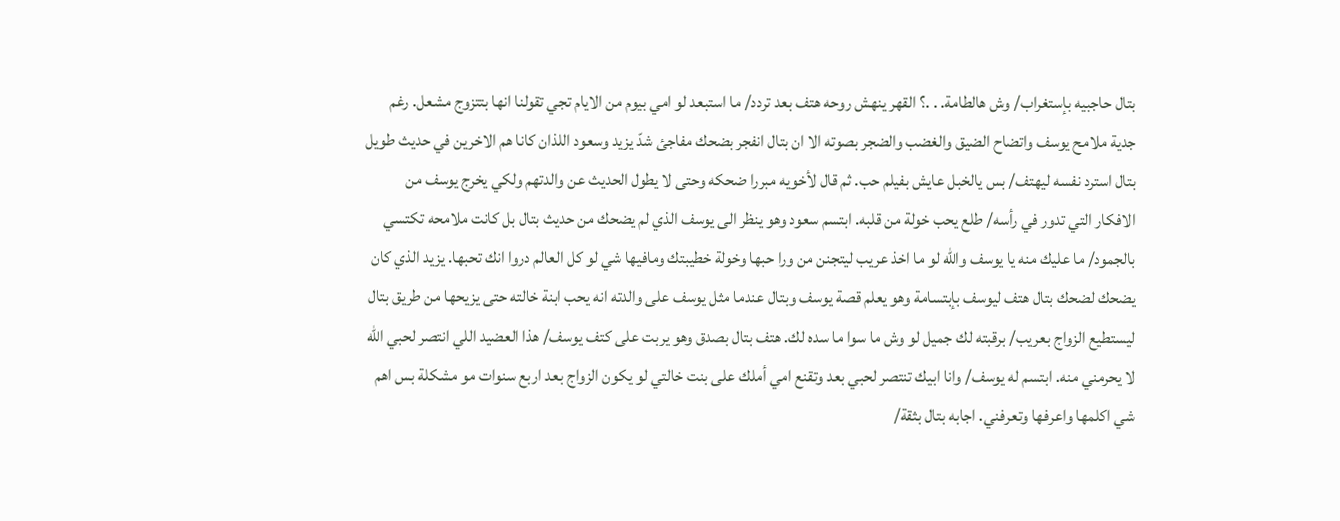بتال حاجبيه بإستغراب/ وش هالطامة. . .؟ القهر ينهش روحه هتف بعد تردد/ ما استبعد لو امي بيوم من الايام تجي تقولنا انها بتتزوج مشعل. رغم جدية ملامح يوسف واتضاح الضيق والغضب والضجر بصوته الا ان بتال انفجر بضحك مفاجئ شدّ يزيد وسعود اللذان كانا هم الاخرين في حديث طويل بتال استرد نفسه ليهتف/ بس يالخبل عايش بفيلم حب. ثم قال لأخويه مبررا ضحكه وحتى لا يطول الحديث عن والدتهم ولكي يخرج يوسف من الافكار التي تدور في رأسه/ طلع يحب خولة من قلبه. ابتسم سعود وهو ينظر الى يوسف الذي لم يضحك من حديث بتال بل كانت ملامحه تكتسي بالجمود/ ما عليك منه يا يوسف والله لو ما اخذ عريب ليتجنن من ورا حبها وخولة خطيبتك ومافيها شي لو كل العالم دروا انك تحبها. يزيد الذي كان يضحك لضحك بتال هتف ليوسف بإبتسامة وهو يعلم قصة يوسف وبتال عندما مثل يوسف على والدته انه يحب ابنة خالته حتى يزيحها من طريق بتال ليستطيع الزواج بعريب/ برقبته لك جميل لو وش ما سوا ما سده لك. هتف بتال بصدق وهو يربت على كتف يوسف/ هذا العضيد اللي انتصر لحبي الله لا يحرمني منه. ابتسم له يوسف/ وانا ابيك تنتصر لحبي بعد وتقنع امي أملك على بنت خالتي لو يكون الزواج بعد اربع سنوات مو مشكلة بس اهم شي اكلمها واعرفها وتعرفني. اجابه بتال بثقة/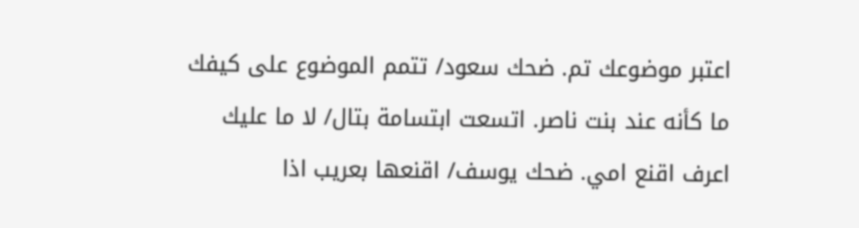اعتبر موضوعك تم. ضحك سعود/ تتمم الموضوع على كيفك ما كأنه عند بنت ناصر. اتسعت ابتسامة بتال/ لا ما عليك اعرف اقنع امي. ضحك يوسف/ اقنعها بعريب اذا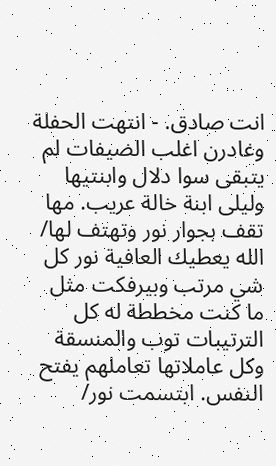انت صادق. - انتهت الحفلة وغادرن اغلب الضيفات لم يتبقى سوا دلال وابنتيها وليلى ابنة خالة عريب. مها تقف بجوار نور وتهتف لها/ الله يعطيك العافية نور كل شي مرتب وبيرفكت مثل ما كنت مخططة له كل الترتيبات توب والمنسقة وكل عاملاتها تعاملهم يفتح النفس. ابتسمت نور/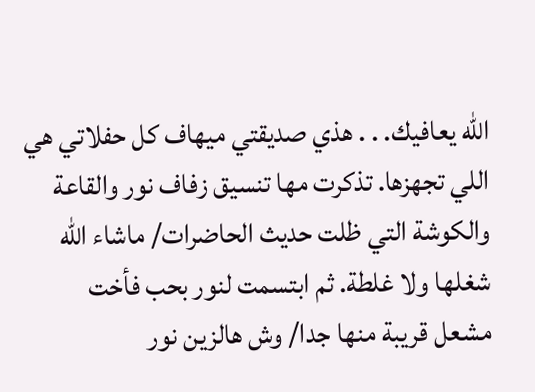الله يعافيك. . . هذي صديقتي ميهاف كل حفلاتي هي اللي تجهزها. تذكرت مها تنسيق زفاف نور والقاعة والكوشة التي ظلت حديث الحاضرات/ ماشاء الله شغلها ولا غلطة. ثم ابتسمت لنور بحب فأخت مشعل قريبة منها جدا/ وش هالزين نور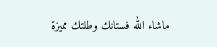ماشاء الله فستانك وطلتك مميزة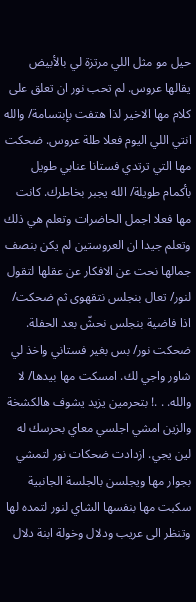حيل مو مثل اللي مرتزة لي بالأبيض يقالها عروس. لم تحب نور ان تعلق على كلام مها الاخير لذا هتفت بإبتسامة/ والله انتي اللي اليوم فعلا طلة عروس. ضحكت مها التي ترتدي فستانا عنابي طويل بأكمام طويلة/ الله يجبر بخاطرك. كانت مها فعلا اجمل الحاضرات وتعلم هي ذلك وتعلم جيدا ان العروستين لم يكن بنصف جمالها نحت عن الافكار عن عقلها لتقول لنور/ تعال بنجلس نتقهوى ثم ضحكت/ اذا فاضية بنجلس نحشّ بعد الحفلة. ضحكت نور/ بس بغير فستاني واخذ لي شاور واجي لك. امسكت مها بيدها/ لا والله. . .! بتحرمين يزيد يشوف هالكشخة والزين امشي اجلسي معاي بحرسك له لين يجي. ازدادت ضحكات نور لتمشي بجوار مها ويجلسن بالجلسة الجانبية سكبت مها بنفسها الشاي لنور لتمده لها وتنظر الى عريب ودلال وخولة ابنة دلال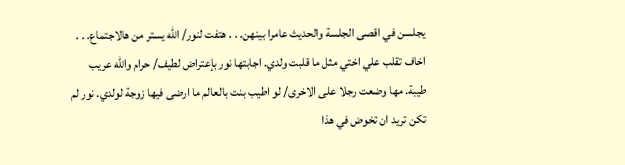يجلسن في اقصى الجلسة والحديث عامرا بينهن. . . هتفت لنور/ الله يستر من هالاجتماع. . . اخاف تقلب علي اختي مثل ما قلبت ولدي. اجابتها نور بإعتراض لطيف/ حرام والله عريب طيبة. مها وضعت رجلا على الاخرى/ لو اطيب بنت بالعالم ما ارضى فيها زوجة لولدي. نور لم تكن تريد ان تخوض في هذا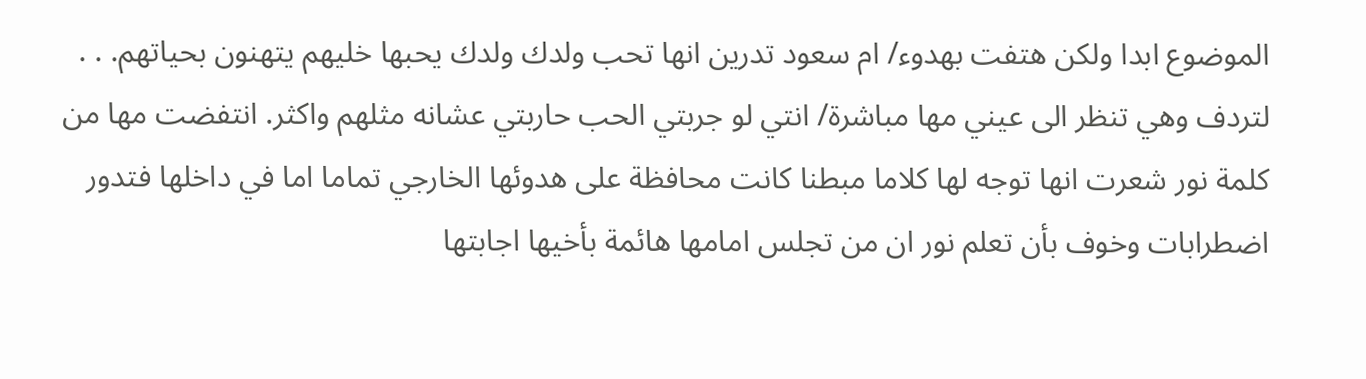الموضوع ابدا ولكن هتفت بهدوء/ ام سعود تدرين انها تحب ولدك ولدك يحبها خليهم يتهنون بحياتهم. . . لتردف وهي تنظر الى عيني مها مباشرة/ انتي لو جربتي الحب حاربتي عشانه مثلهم واكثر. انتفضت مها من كلمة نور شعرت انها توجه لها كلاما مبطنا كانت محافظة على هدوئها الخارجي تماما اما في داخلها فتدور اضطرابات وخوف بأن تعلم نور ان من تجلس امامها هائمة بأخيها اجابتها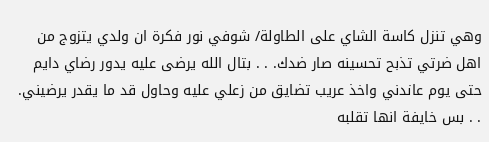وهي تنزل كاسة الشاي على الطاولة/ شوفي نور فكرة ان ولدي يتزوج من اهل ضرتي تذبح تحسينه صار ضدك. . . بتال الله يرضى عليه يدور رضاي دايم حتى يوم عاندني واخذ عريب تضايق من زعلي عليه وحاول قد ما يقدر يرضيني. . . بس خايفة انها تقلبه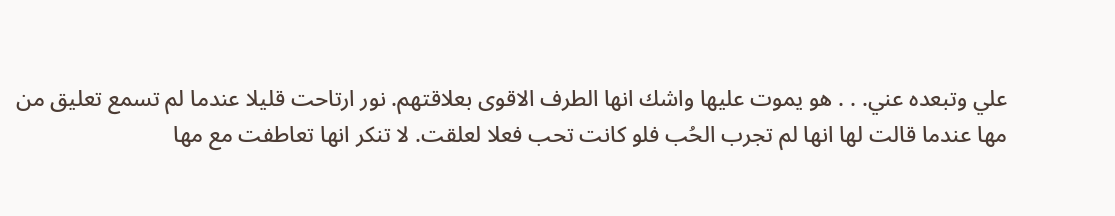علي وتبعده عني. . . هو يموت عليها واشك انها الطرف الاقوى بعلاقتهم. نور ارتاحت قليلا عندما لم تسمع تعليق من مها عندما قالت لها انها لم تجرب الحُب فلو كانت تحب فعلا لعلقت. لا تنكر انها تعاطفت مع مها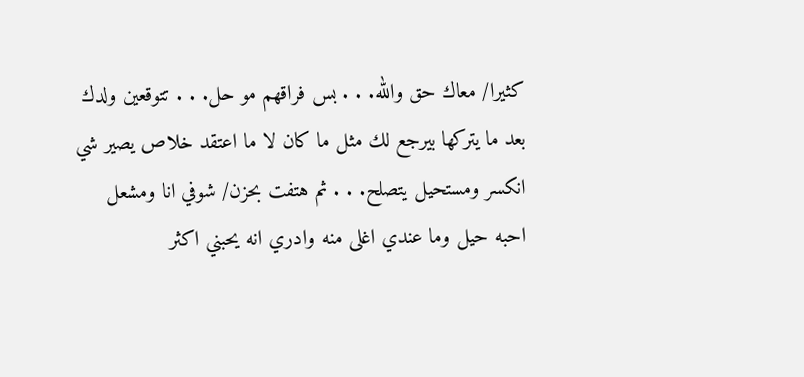كثيرا/ معاك حق والله. . . بس فراقهم مو حل. . . تتوقعين ولدك بعد ما يتركها بيرجع لك مثل ما كان لا ما اعتقد خلاص يصير شي انكسر ومستحيل يتصلح. . . ثم هتفت بحزن/ شوفي انا ومشعل احبه حيل وما عندي اغلى منه وادري انه يحبني اكثر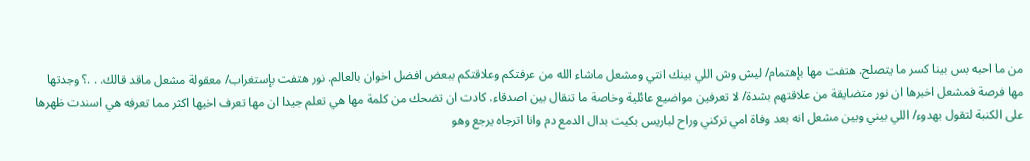من ما احبه بس بينا كسر ما يتصلح. هتفت مها بإهتمام/ ليش وش اللي بينك انتي ومشعل ماشاء الله من عرفتكم وعلاقتكم ببعض افضل اخوان بالعالم. نور هتفت بإستغراب/ معقولة مشعل ماقد قالك. . .؟ وجدتها مها فرصة فمشعل اخبرها ان نور متضايقة من علاقتهم بشدة/ لا تعرفين مواضيع عائلية وخاصة ما تنقال بين اصدقاء. كادت ان تضحك من كلمة مها هي تعلم جيدا ان مها تعرف اخيها اكثر مما تعرفه هي اسندت ظهرها على الكنبة لتقول بهدوء/ اللي بيني وبين مشعل انه بعد وفاة امي تركني وراح لباريس بكيت بدال الدمع دم وانا اترجاه يرجع وهو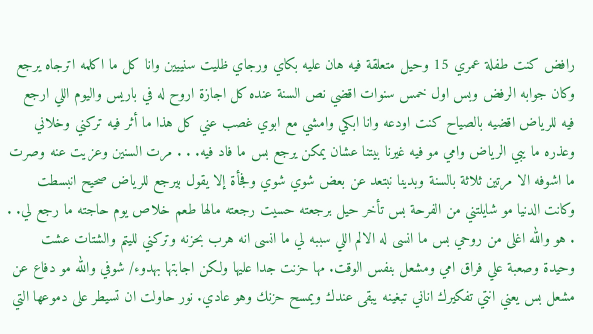رافض كنت طفلة عمري 15 وحيل متعلقة فيه هان عليه بكاي ورجاي ظليت سنييين وانا كل ما اكلمه اترجاه يرجع وكان جوابه الرفض وبس اول خمس سنوات اقضي نص السنة عنده كل اجازة اروح له في باريس واليوم اللي ارجع فيه للرياض اقضيه بالصياح كنت اودعه وانا ابكي وامشي مع ابوي غصب عني كل هذا ما أثر فيه تركني وخلاني وعذره ما يبي الرياض وامي مو فيه غيرنا بيتنا عشان يمكن يرجع بس ما فاد فيه. . . مرت السنين وعزيت عنه وصرت ما اشوفه الا مرتين ثلاثة بالسنة وبدينا نبتعد عن بعض شوي شوي وفجأة إلا يقول بيرجع للرياض صحيح انبسطت وكانت الدنيا مو شايلتني من الفرحة بس تأخر حيل برجعته حسيت رجعته مالها طعم خلاص يوم حاجته ما رجع لي. . . هو والله اغلى من روحي بس ما انسى له الالم اللي سببه لي ما انسى انه هرب بحزنه وتركني لليتم والشتات عشت وحيدة وصعبة علي فراق امي ومشعل بنفس الوقت. مها حزنت جدا عليها ولكن اجابتها بهدوء/ شوفي والله مو دفاع عن مشعل بس يعني انتي تفكيرك اناني تبغينه يبقى عندك ويمسح حزنك وهو عادي. نور حاولت ان تسيطر على دموعها التي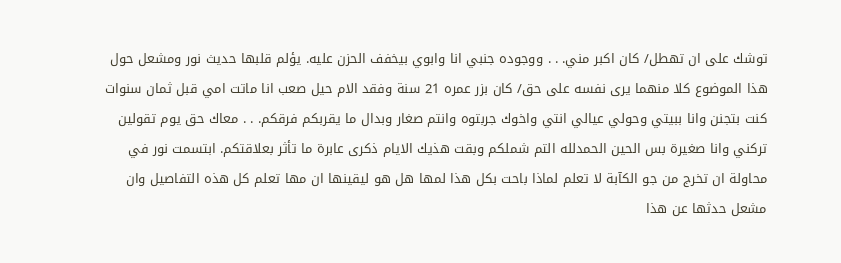توشك على ان تهطل/ كان اكبر مني. . . ووجوده جنبي انا وابوي بيخفف الحزن عليه. يؤلم قلبها حديث نور ومشعل حول هذا الموضوع كلا منهما يرى نفسه على حق/ كان بزر عمره 21 سنة وفقد الام حيل صعب انا ماتت امي قبل ثمان سنوات كنت بتجنن وانا ببيتي وحولي عيالي انتي واخوك جربتوه وانتم صغار وبدال ما يقربكم فرقكم. . . معاك حق يوم تقولين تركني وانا صغيرة بس الحين الحمدلله التم شملكم وبقت هذيك الايام ذكرى عابرة ما تأثر بعلاقتكم. ابتسمت نور في محاولة ان تخرج من جو الكآبة لا تعلم لماذا باحت بكل هذا لمها هل هو ليقينها ان مها تعلم كل هذه التفاصيل وان مشعل حدثها عن هذا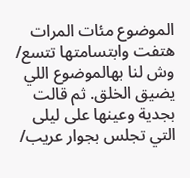الموضوع مئات المرات هتفت وابتسامتها تتسع/ وش لنا بهالموضوع اللي يضيق الخلق. ثم قالت بجدية وعينها على ليلى التي تجلس بجوار عريب/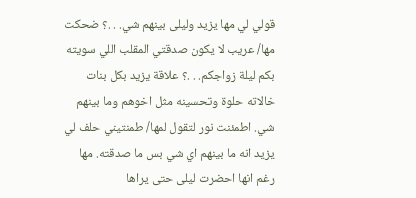قولي لي مها يزيد وليلى بينهم شي. . .؟ ضحكت مها/ عريب لا يكون صدقتي المقلب اللي سويته بكم ليلة زواجكم. . .؟ علاقة يزيد بكل بنات خالاته حلوة وتحسينه مثل اخوهم وما بينهم شي. اطمئنت نور لتقول لمها/ طمنتيني حلف لي يزيد انه ما بينهم اي شي بس ما صدقته. مها رغم انها احضرت ليلى حتى يراها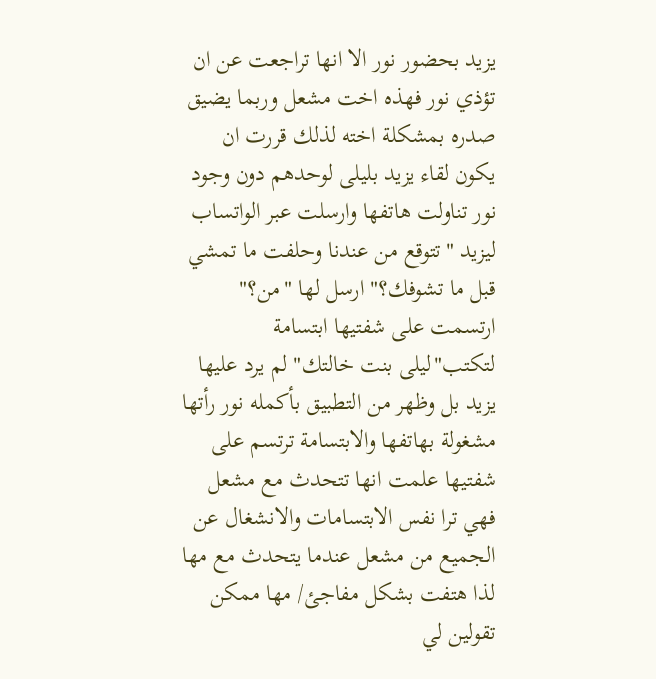يزيد بحضور نور الا انها تراجعت عن ان تؤذي نور فهذه اخت مشعل وربما يضيق صدره بمشكلة اخته لذلك قررت ان يكون لقاء يزيد بليلى لوحدهم دون وجود نور تناولت هاتفها وارسلت عبر الواتساب ليزيد "تتوقع من عندنا وحلفت ما تمشي قبل ما تشوفك؟" ارسل لها "من؟" ارتسمت على شفتيها ابتسامة لتكتب"ليلى بنت خالتك" لم يرد عليها يزيد بل وظهر من التطبيق بأكمله نور رأتها مشغولة بهاتفها والابتسامة ترتسم على شفتيها علمت انها تتحدث مع مشعل فهي ترا نفس الابتسامات والانشغال عن الجميع من مشعل عندما يتحدث مع مها لذا هتفت بشكل مفاجئ/ مها ممكن تقولين لي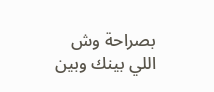بصراحة وش اللي بينك وبين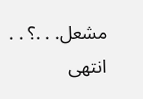مشعل. . .؟ . . انتهى